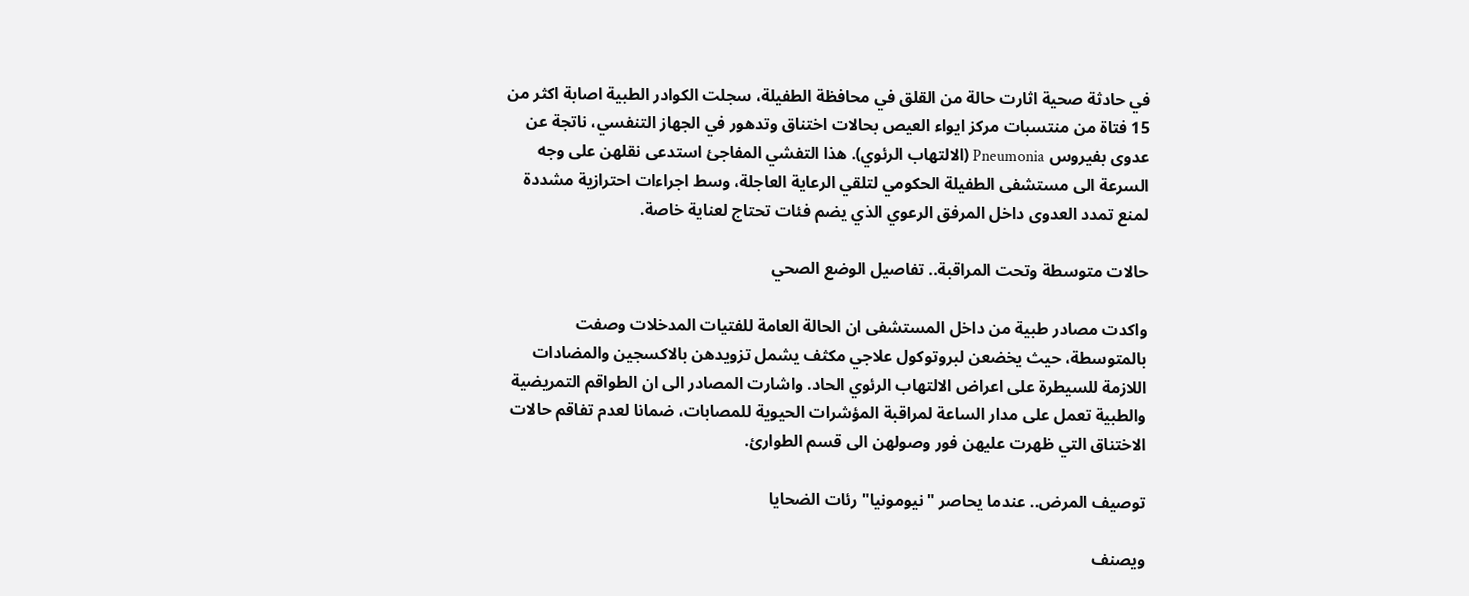في حادثة صحية اثارت حالة من القلق في محافظة الطفيلة، سجلت الكوادر الطبية اصابة اكثر من 15 فتاة من منتسبات مركز ايواء العيص بحالات اختناق وتدهور في الجهاز التنفسي، ناتجة عن عدوى بفيروس Pneumonia (الالتهاب الرئوي). هذا التفشي المفاجئ استدعى نقلهن على وجه السرعة الى مستشفى الطفيلة الحكومي لتلقي الرعاية العاجلة، وسط اجراءات احترازية مشددة لمنع تمدد العدوى داخل المرفق الرعوي الذي يضم فئات تحتاج لعناية خاصة.

حالات متوسطة وتحت المراقبة.. تفاصيل الوضع الصحي

واكدت مصادر طبية من داخل المستشفى ان الحالة العامة للفتيات المدخلات وصفت بالمتوسطة، حيث يخضعن لبروتوكول علاجي مكثف يشمل تزويدهن بالاكسجين والمضادات اللازمة للسيطرة على اعراض الالتهاب الرئوي الحاد. واشارت المصادر الى ان الطواقم التمريضية والطبية تعمل على مدار الساعة لمراقبة المؤشرات الحيوية للمصابات، ضمانا لعدم تفاقم حالات الاختناق التي ظهرت عليهن فور وصولهن الى قسم الطوارئ.

توصيف المرض.. عندما يحاصر "نيومونيا" رئات الضحايا

ويصنف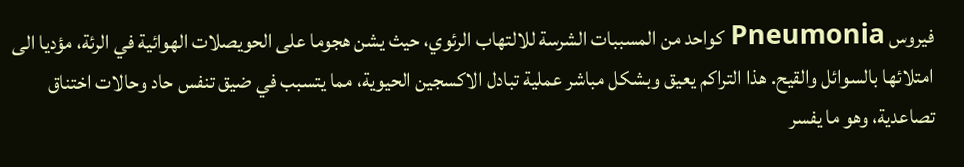فيروس Pneumonia كواحد من المسببات الشرسة للالتهاب الرئوي، حيث يشن هجوما على الحويصلات الهوائية في الرئة، مؤديا الى امتلائها بالسوائل والقيح. هذا التراكم يعيق وبشكل مباشر عملية تبادل الاكسجين الحيوية، مما يتسبب في ضيق تنفس حاد وحالات اختناق تصاعدية، وهو ما يفسر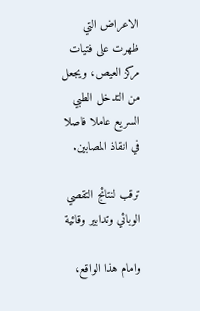الاعراض التي ظهرت على فتيات مركز العيص، ويجعل من التدخل الطبي السريع عاملا فاصلا في انقاذ المصابين.

ترقب لنتائج التقصي الوبائي وتدابير وقائية

وامام هذا الواقع،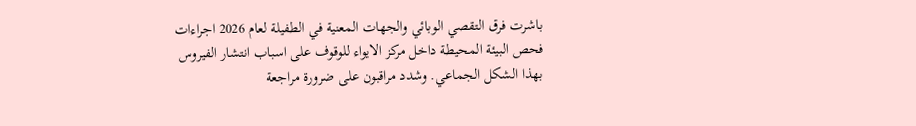باشرت فرق التقصي الوبائي والجهات المعنية في الطفيلة لعام 2026 اجراءات فحص البيئة المحيطة داخل مركز الايواء للوقوف على اسباب انتشار الفيروس بهذا الشكل الجماعي. وشدد مراقبون على ضرورة مراجعة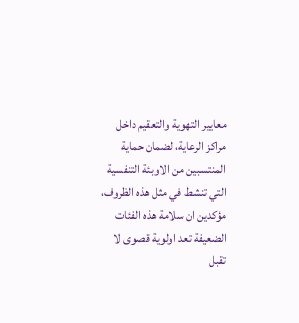معايير التهوية والتعقيم داخل مراكز الرعاية، لضمان حماية المنتسبين من الاوبئة التنفسية التي تنشط في مثل هذه الظروف، مؤكدين ان سلامة هذه الفئات الضعيفة تعد اولوية قصوى لا تقبل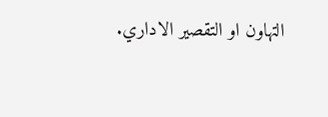التهاون او التقصير الاداري.